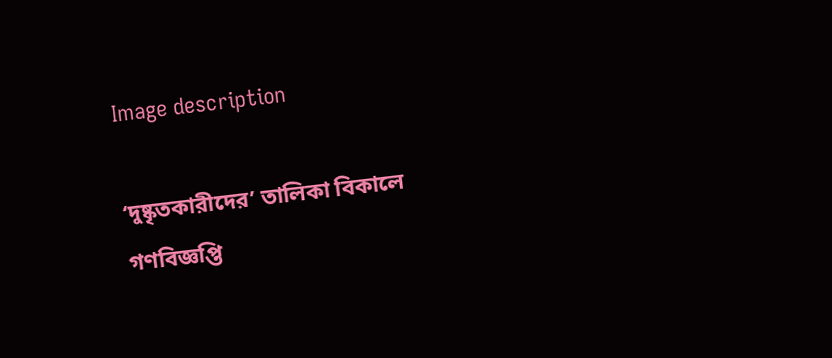Image description

‘দুষ্কৃতকারীদের’ তালিকা বিকালে গণবিজ্ঞপ্তি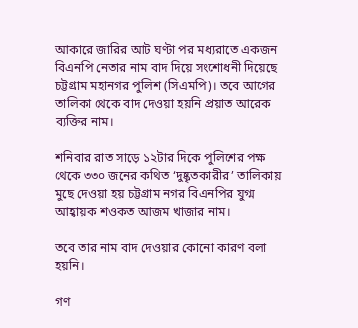আকারে জারির আট ঘণ্টা পর মধ্যরাতে একজন বিএনপি নেতার নাম বাদ দিয়ে সংশোধনী দিয়েছে চট্টগ্রাম মহানগর পুলিশ (সিএমপি)। তবে আগের তালিকা থেকে বাদ দেওয়া হয়নি প্রয়াত আরেক ব্যক্তির নাম।

শনিবার রাত সাড়ে ১২টার দিকে পুলিশের পক্ষ থেকে ৩৩০ জনের কথিত ‘দুষ্কৃতকারীর’ তালিকায় মুছে দেওয়া হয় চট্টগ্রাম নগর বিএনপির যুগ্ম আহ্বায়ক শওকত আজম খাজার নাম।

তবে তার নাম বাদ দেওয়ার কোনো কারণ বলা হয়নি।

গণ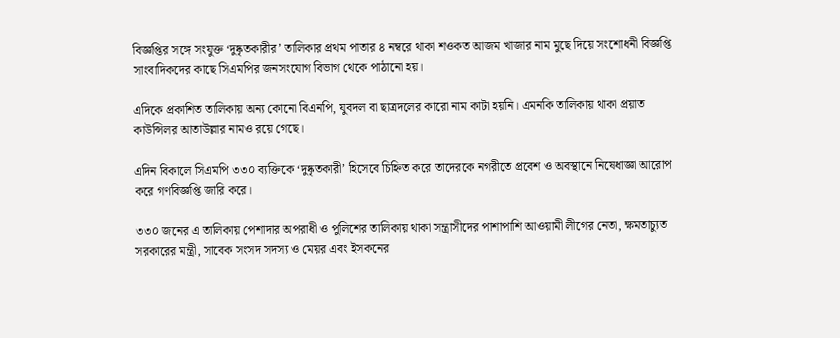বিজ্ঞপ্তির সঙ্গে সংযুক্ত ‘দুষ্কৃতকারীর’ তালিকার প্রথম পাতার ৪ নম্বরে থাকা শওকত আজম খাজার নাম মুছে দিয়ে সংশোধনী বিজ্ঞপ্তি সাংবাদিকদের কাছে সিএমপির জনসংযোগ বিভাগ থেকে পাঠানো হয়।

এদিকে প্রকাশিত তালিকায় অন্য কোনো বিএনপি, যুবদল বা ছাত্রদলের কারো নাম কাটা হয়নি। এমনকি তালিকায় থাকা প্রয়াত কাউন্সিলর আতাউল্লার নামও রয়ে গেছে।

এদিন বিকালে সিএমপি ৩৩০ ব্যক্তিকে ‘দুষ্কৃতকারী’ হিসেবে চিহ্নিত করে তাদেরকে নগরীতে প্রবেশ ও অবস্থানে নিষেধাজ্ঞা আরোপ করে গণবিজ্ঞপ্তি জারি করে।

৩৩০ জনের এ তালিকায় পেশাদার অপরাধী ও পুলিশের তালিকায় থাকা সন্ত্রাসীদের পাশাপাশি আওয়ামী লীগের নেতা, ক্ষমতাচ্যুত সরকারের মন্ত্রী, সাবেক সংসদ সদস্য ও মেয়র এবং ইসকনের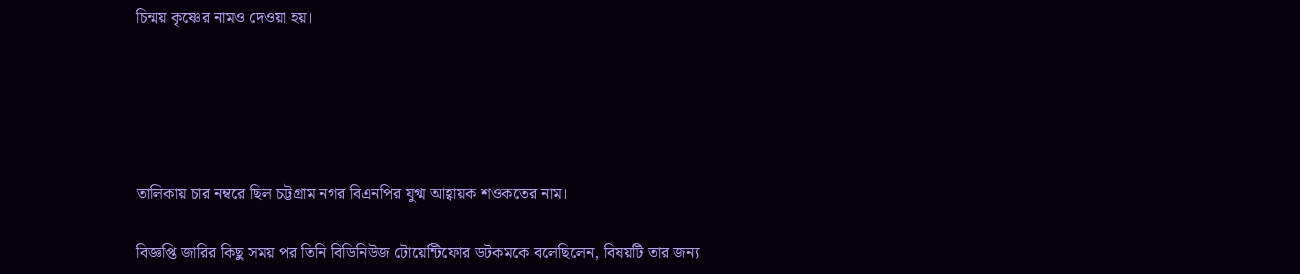চিন্ময় কৃষ্ণের নামও দেওয়া হয়।





তালিকায় চার নম্বরে ছিল চট্টগ্রাম নগর বিএনপির যুগ্ম আহ্বায়ক শওকতের নাম।

বিজ্ঞপ্তি জারির কিছু সময় পর তিনি বিডিনিউজ টোয়েন্টিফোর ডটকমকে বলেছিলেন, বিষয়টি তার জন্য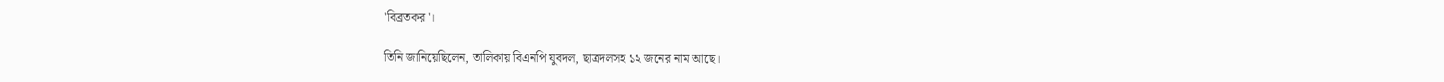'বিব্রতকর'।

তিনি জানিয়েছিলেন, তালিকায় বিএনপি যুবদল, ছাত্রদলসহ ১২ জনের নাম আছে।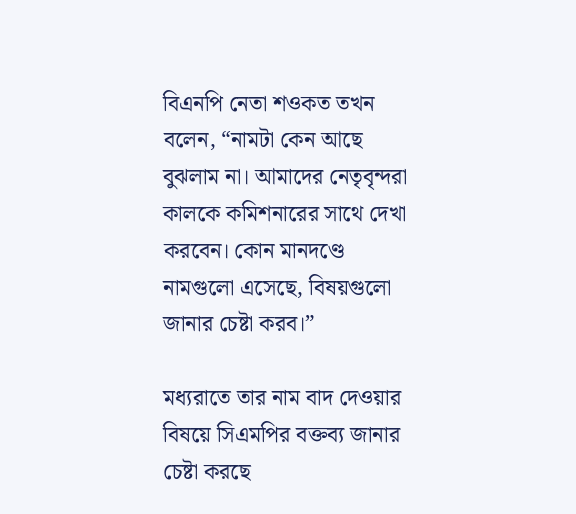বিএনপি নেতা শওকত তখন বলেন, “নামটা কেন আছে বুঝলাম না। আমাদের নেতৃবৃন্দরা কালকে কমিশনারের সাথে দেখা করবেন। কোন মানদণ্ডে নামগুলো এসেছে, বিষয়গুলো জানার চেষ্টা করব।”

মধ্যরাতে তার নাম বাদ দেওয়ার বিষয়ে সিএমপির বক্তব্য জানার চেষ্টা করছে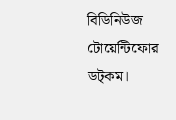বিডিনিউজ টোয়েন্টিফোর ডট্কম।